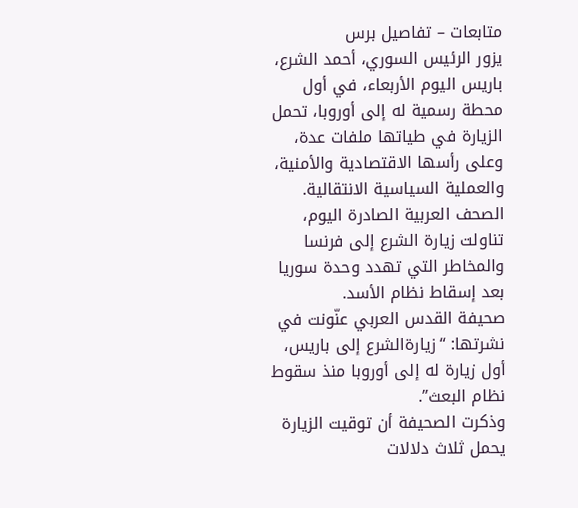متابعات – تفاصيل برس
يزور الرئيس السوري، أحمد الشرع، باريس اليوم الأربعاء، في أول محطة رسمية له إلى أوروبا، تحمل الزيارة في طياتها ملفات عدة، وعلى رأسها الاقتصادية والأمنية، والعملية السياسية الانتقالية.
الصحف العربية الصادرة اليوم، تناولت زيارة الشرع إلى فرنسا والمخاطر التي تهدد وحدة سوريا بعد إسقاط نظام الأسد.
صحيفة القدس العربي عنّونت في نشرتها: “زيارةالشرع إلى باريس، أول زيارة له إلى أوروبا منذ سقوط نظام البعث”.
وذكرت الصحيفة أن توقيت الزيارة يحمل ثلاث دلالات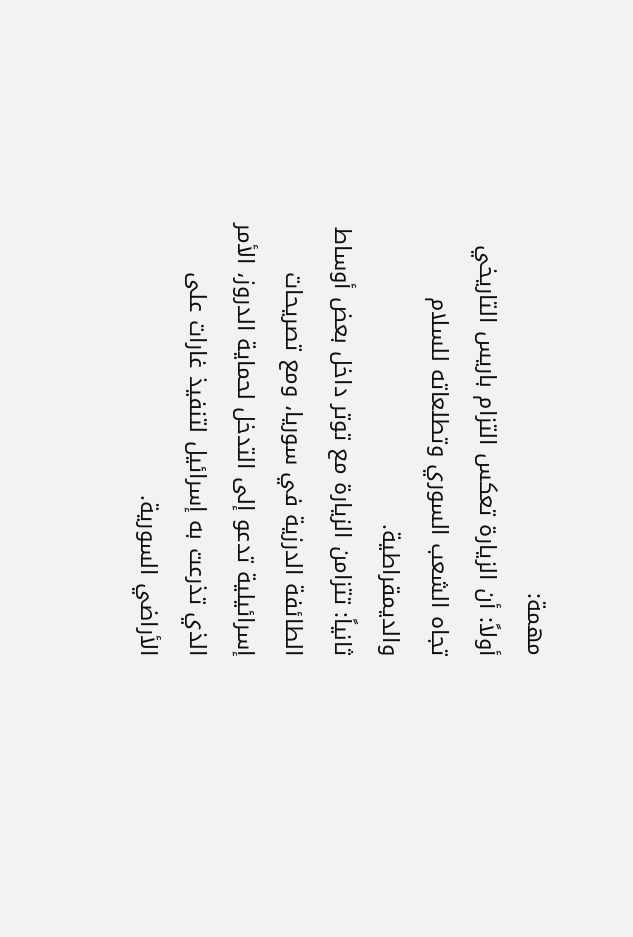مهمة:
أولاً: أن الزيارة تعكس التزام باريس التاريخي تجاه الشعب السوري وتطلعاته للسلام والديمقراطية.
ثانياً: تتزامن الزيارة مع توتر داخل بعض أوساط الطائفة الدرزية في سوريا، ومع تصريحات إسرائيلية تدعو إلى التدخل لحماية الدروز، الأمر الذي تذرعت به إسرائيل لتنفيذ غارات على الأراضي السورية.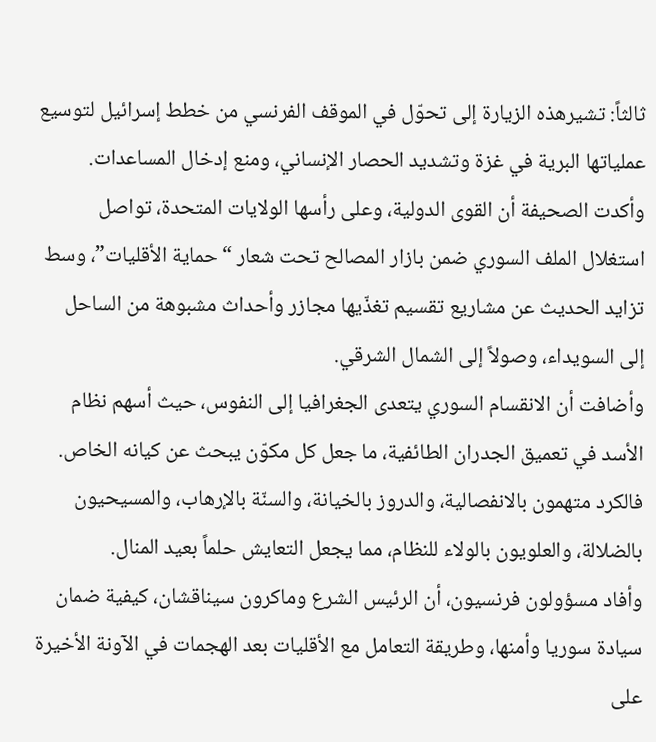ثالثاً: تشيرهذه الزيارة إلى تحوّل في الموقف الفرنسي من خطط إسرائيل لتوسيع عملياتها البرية في غزة وتشديد الحصار الإنساني، ومنع إدخال المساعدات.
وأكدت الصحيفة أن القوى الدولية، وعلى رأسها الولايات المتحدة، تواصل استغلال الملف السوري ضمن بازار المصالح تحت شعار “حماية الأقليات”، وسط تزايد الحديث عن مشاريع تقسيم تغذّيها مجازر وأحداث مشبوهة من الساحل إلى السويداء، وصولاً إلى الشمال الشرقي.
وأضافت أن الانقسام السوري يتعدى الجغرافيا إلى النفوس، حيث أسهم نظام الأسد في تعميق الجدران الطائفية، ما جعل كل مكوّن يبحث عن كيانه الخاص. فالكرد متهمون بالانفصالية، والدروز بالخيانة، والسنّة بالإرهاب، والمسيحيون بالضلالة، والعلويون بالولاء للنظام، مما يجعل التعايش حلماً بعيد المنال.
وأفاد مسؤولون فرنسيون، أن الرئيس الشرع وماكرون سيناقشان، كيفية ضمان سيادة سوريا وأمنها، وطريقة التعامل مع الأقليات بعد الهجمات في الآونة الأخيرة على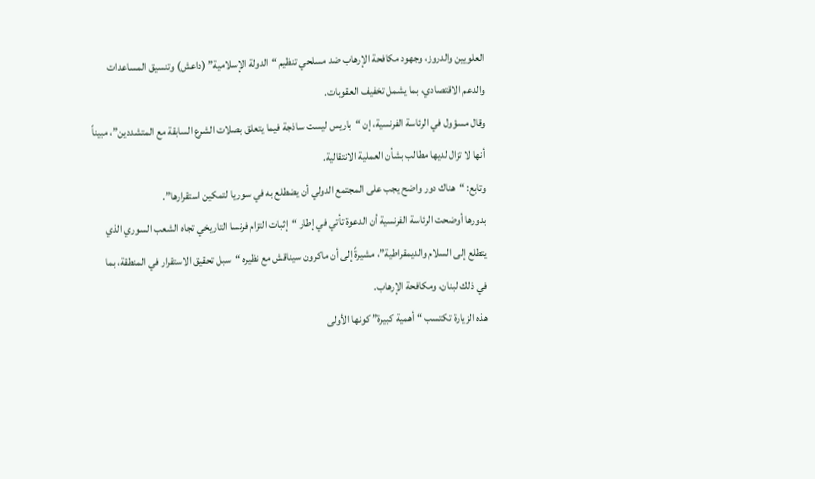العلويين والدروز، وجهود مكافحة الإرهاب ضد مسلحي تنظيم “الدولة الإسلامية” (داعش) وتنسيق المساعدات والدعم الاقتصادي، بما يشمل تخفيف العقوبات.
وقال مسؤول في الرئاسة الفرنسية، إن “باريس ليست ساذجة فيما يتعلق بصلات الشرع السابقة مع المتشددين”، مبيناً أنها لا تزال لديها مطالب بشأن العملية الانتقالية.
وتابع: “هناك دور واضح يجب على المجتمع الدولي أن يضطلع به في سوريا لتمكين استقرارها”.
بدورها أوضحت الرئاسة الفرنسية أن الدعوة تأتي في إطار “إثبات التزام فرنسا التاريخي تجاه الشعب السوري الذي يتطلع إلى السلام والديمقراطية”، مشيرةً إلى أن ماكرون سيناقش مع نظيره “سبل تحقيق الاستقرار في المنطقة، بما في ذلك لبنان، ومكافحة الإرهاب.
هذه الزيارة تكتسب “أهمية كبيرة” كونها الأولى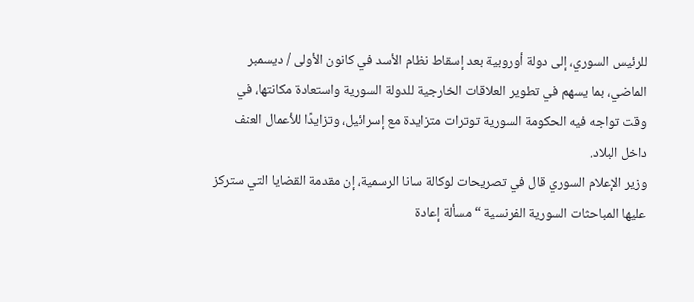للرئيس السوري، إلى دولة أوروبية بعد إسقاط نظام الأسد في كانون الأولى / ديسمبر الماضي، بما يسهم في تطوير العلاقات الخارجية للدولة السورية واستعادة مكانتها، في وقت تواجه فيه الحكومة السورية توترات متزايدة مع إسرائيل، وتزايدًا للأعمال العنف داخل البلاد.
وزير الإعلام السوري قال في تصريحات لوكالة سانا الرسمية، إن مقدمة القضايا التي ستركز عليها المباحثات السورية الفرنسية “مسألة إعادة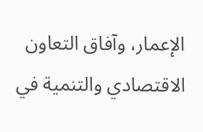الإعمار، وآفاق التعاون الاقتصادي والتنمية في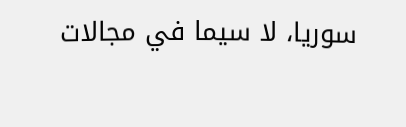سوريا، لا سيما في مجالات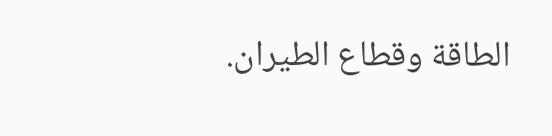الطاقة وقطاع الطيران.